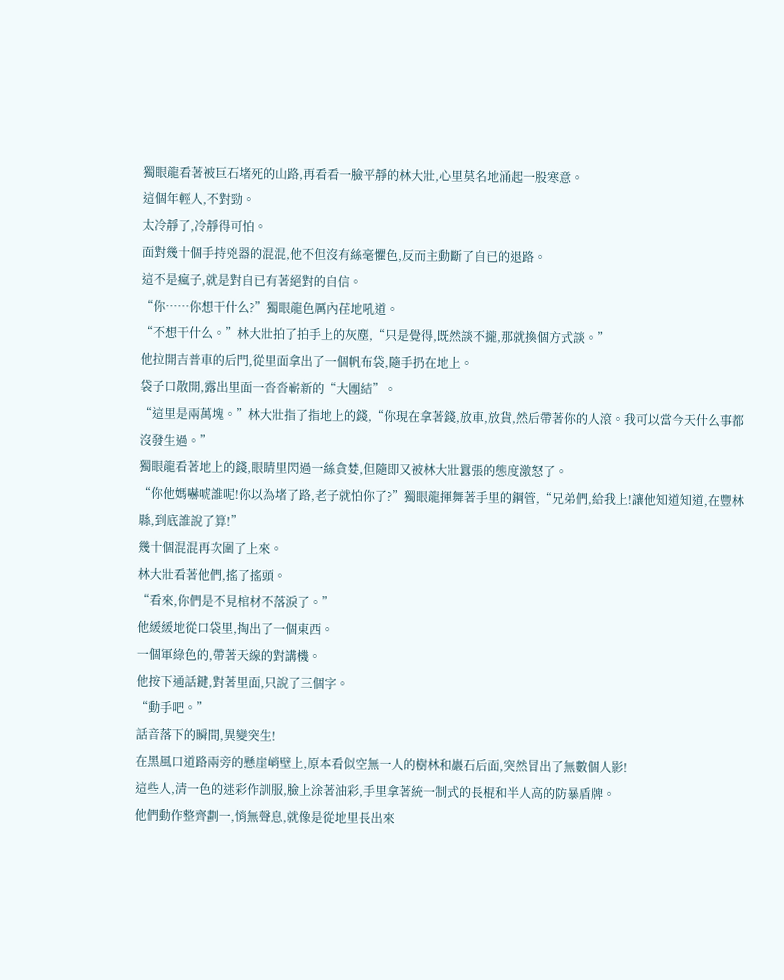獨眼龍看著被巨石堵死的山路,再看看一臉平靜的林大壯,心里莫名地涌起一股寒意。
這個年輕人,不對勁。
太冷靜了,冷靜得可怕。
面對幾十個手持兇器的混混,他不但沒有絲毫懼色,反而主動斷了自已的退路。
這不是瘋子,就是對自已有著絕對的自信。
“你……你想干什么?”獨眼龍色厲內荏地吼道。
“不想干什么。”林大壯拍了拍手上的灰塵,“只是覺得,既然談不攏,那就換個方式談。”
他拉開吉普車的后門,從里面拿出了一個帆布袋,隨手扔在地上。
袋子口散開,露出里面一沓沓嶄新的“大團結”。
“這里是兩萬塊。”林大壯指了指地上的錢,“你現在拿著錢,放車,放貨,然后帶著你的人滾。我可以當今天什么事都沒發生過。”
獨眼龍看著地上的錢,眼睛里閃過一絲貪婪,但隨即又被林大壯囂張的態度激怒了。
“你他媽嚇唬誰呢!你以為堵了路,老子就怕你了?”獨眼龍揮舞著手里的鋼管,“兄弟們,給我上!讓他知道知道,在豐林縣,到底誰說了算!”
幾十個混混再次圍了上來。
林大壯看著他們,搖了搖頭。
“看來,你們是不見棺材不落淚了。”
他緩緩地從口袋里,掏出了一個東西。
一個軍綠色的,帶著天線的對講機。
他按下通話鍵,對著里面,只說了三個字。
“動手吧。”
話音落下的瞬間,異變突生!
在黑風口道路兩旁的懸崖峭壁上,原本看似空無一人的樹林和巖石后面,突然冒出了無數個人影!
這些人,清一色的迷彩作訓服,臉上涂著油彩,手里拿著統一制式的長棍和半人高的防暴盾牌。
他們動作整齊劃一,悄無聲息,就像是從地里長出來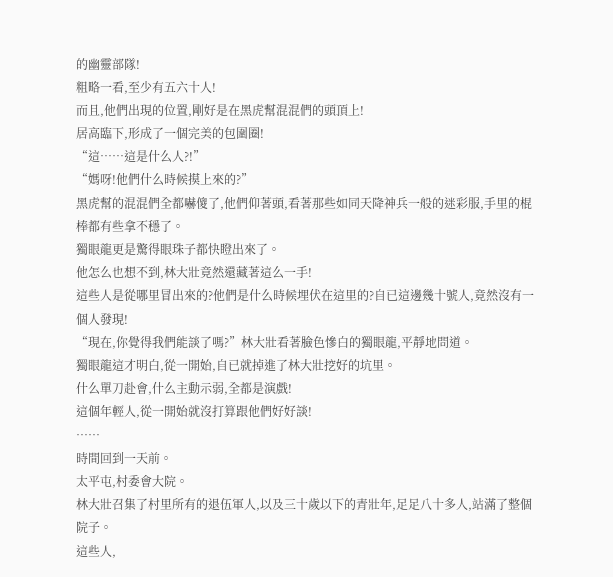的幽靈部隊!
粗略一看,至少有五六十人!
而且,他們出現的位置,剛好是在黑虎幫混混們的頭頂上!
居高臨下,形成了一個完美的包圍圈!
“這……這是什么人?!”
“媽呀!他們什么時候摸上來的?”
黑虎幫的混混們全都嚇傻了,他們仰著頭,看著那些如同天降神兵一般的迷彩服,手里的棍棒都有些拿不穩了。
獨眼龍更是驚得眼珠子都快瞪出來了。
他怎么也想不到,林大壯竟然還藏著這么一手!
這些人是從哪里冒出來的?他們是什么時候埋伏在這里的?自已這邊幾十號人,竟然沒有一個人發現!
“現在,你覺得我們能談了嗎?”林大壯看著臉色慘白的獨眼龍,平靜地問道。
獨眼龍這才明白,從一開始,自已就掉進了林大壯挖好的坑里。
什么單刀赴會,什么主動示弱,全都是演戲!
這個年輕人,從一開始就沒打算跟他們好好談!
……
時間回到一天前。
太平屯,村委會大院。
林大壯召集了村里所有的退伍軍人,以及三十歲以下的青壯年,足足八十多人,站滿了整個院子。
這些人,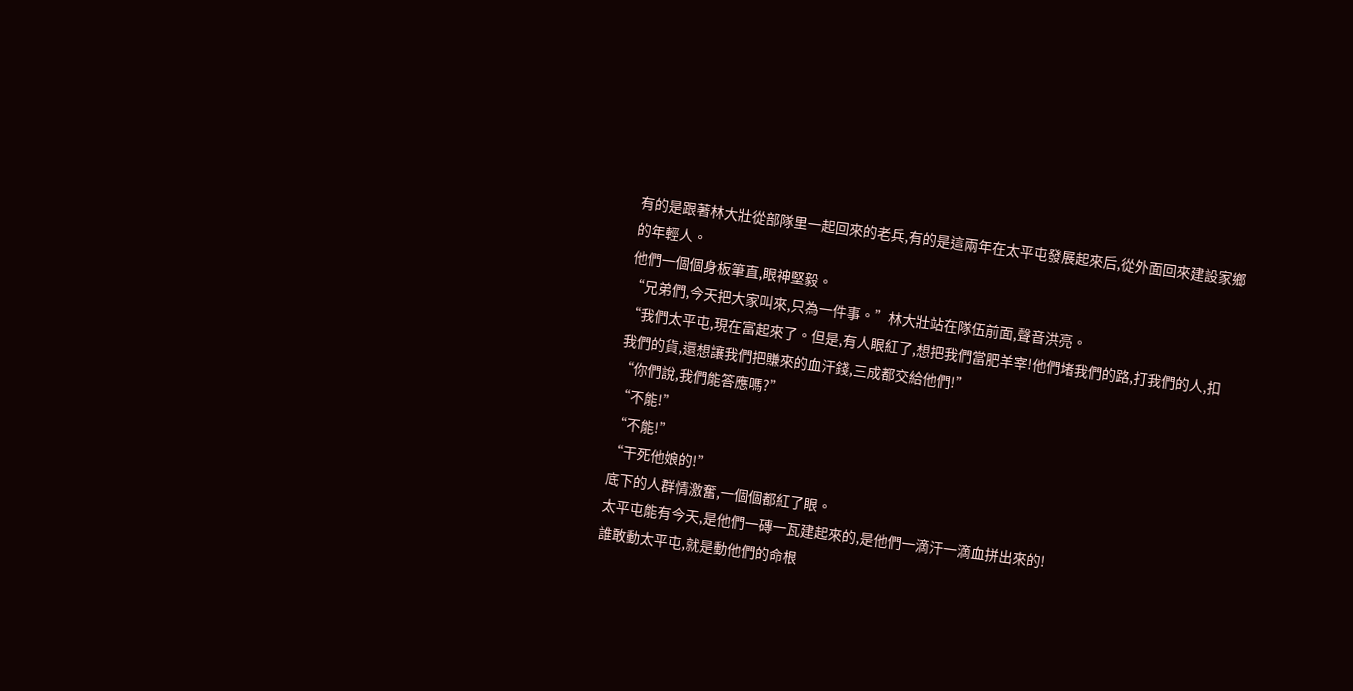有的是跟著林大壯從部隊里一起回來的老兵,有的是這兩年在太平屯發展起來后,從外面回來建設家鄉的年輕人。
他們一個個身板筆直,眼神堅毅。
“兄弟們,今天把大家叫來,只為一件事。”林大壯站在隊伍前面,聲音洪亮。
“我們太平屯,現在富起來了。但是,有人眼紅了,想把我們當肥羊宰!他們堵我們的路,打我們的人,扣我們的貨,還想讓我們把賺來的血汗錢,三成都交給他們!”
“你們說,我們能答應嗎?”
“不能!”
“不能!”
“干死他娘的!”
底下的人群情激奮,一個個都紅了眼。
太平屯能有今天,是他們一磚一瓦建起來的,是他們一滴汗一滴血拼出來的!
誰敢動太平屯,就是動他們的命根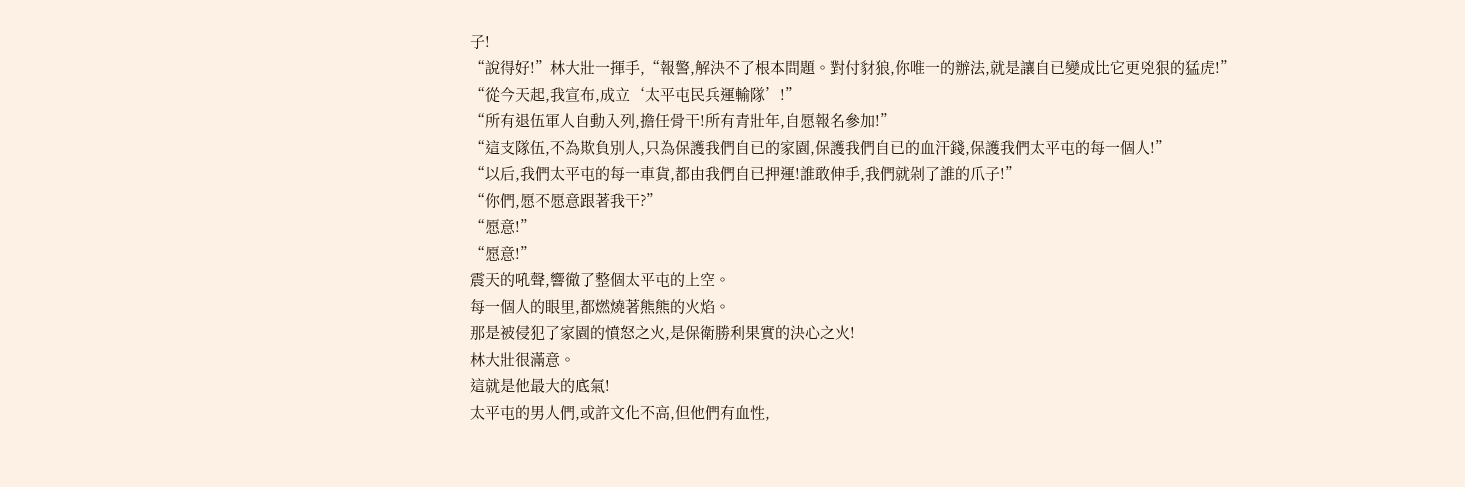子!
“說得好!”林大壯一揮手,“報警,解決不了根本問題。對付豺狼,你唯一的辦法,就是讓自已變成比它更兇狠的猛虎!”
“從今天起,我宣布,成立‘太平屯民兵運輸隊’!”
“所有退伍軍人自動入列,擔任骨干!所有青壯年,自愿報名參加!”
“這支隊伍,不為欺負別人,只為保護我們自已的家園,保護我們自已的血汗錢,保護我們太平屯的每一個人!”
“以后,我們太平屯的每一車貨,都由我們自已押運!誰敢伸手,我們就剁了誰的爪子!”
“你們,愿不愿意跟著我干?”
“愿意!”
“愿意!”
震天的吼聲,響徹了整個太平屯的上空。
每一個人的眼里,都燃燒著熊熊的火焰。
那是被侵犯了家園的憤怒之火,是保衛勝利果實的決心之火!
林大壯很滿意。
這就是他最大的底氣!
太平屯的男人們,或許文化不高,但他們有血性,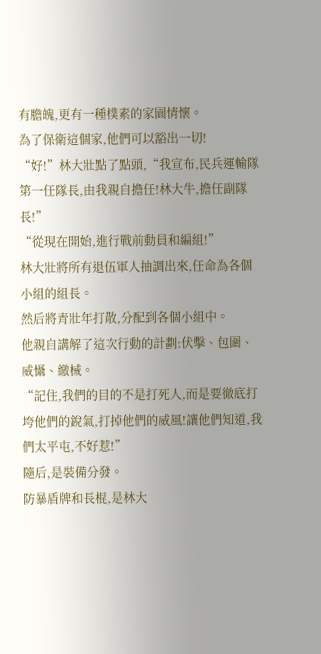有膽魄,更有一種樸素的家園情懷。
為了保衛這個家,他們可以豁出一切!
“好!”林大壯點了點頭,“我宣布,民兵運輸隊第一任隊長,由我親自擔任!林大牛,擔任副隊長!”
“從現在開始,進行戰前動員和編組!”
林大壯將所有退伍軍人抽調出來,任命為各個小組的組長。
然后將青壯年打散,分配到各個小組中。
他親自講解了這次行動的計劃:伏擊、包圍、威懾、繳械。
“記住,我們的目的不是打死人,而是要徹底打垮他們的銳氣,打掉他們的威風!讓他們知道,我們太平屯,不好惹!”
隨后,是裝備分發。
防暴盾牌和長棍,是林大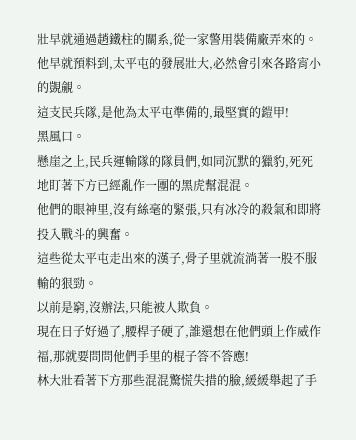壯早就通過趙鐵柱的關系,從一家警用裝備廠弄來的。
他早就預料到,太平屯的發展壯大,必然會引來各路宵小的覬覦。
這支民兵隊,是他為太平屯準備的,最堅實的鎧甲!
黑風口。
懸崖之上,民兵運輸隊的隊員們,如同沉默的獵豹,死死地盯著下方已經亂作一團的黑虎幫混混。
他們的眼神里,沒有絲毫的緊張,只有冰冷的殺氣和即將投入戰斗的興奮。
這些從太平屯走出來的漢子,骨子里就流淌著一股不服輸的狠勁。
以前是窮,沒辦法,只能被人欺負。
現在日子好過了,腰桿子硬了,誰還想在他們頭上作威作福,那就要問問他們手里的棍子答不答應!
林大壯看著下方那些混混驚慌失措的臉,緩緩舉起了手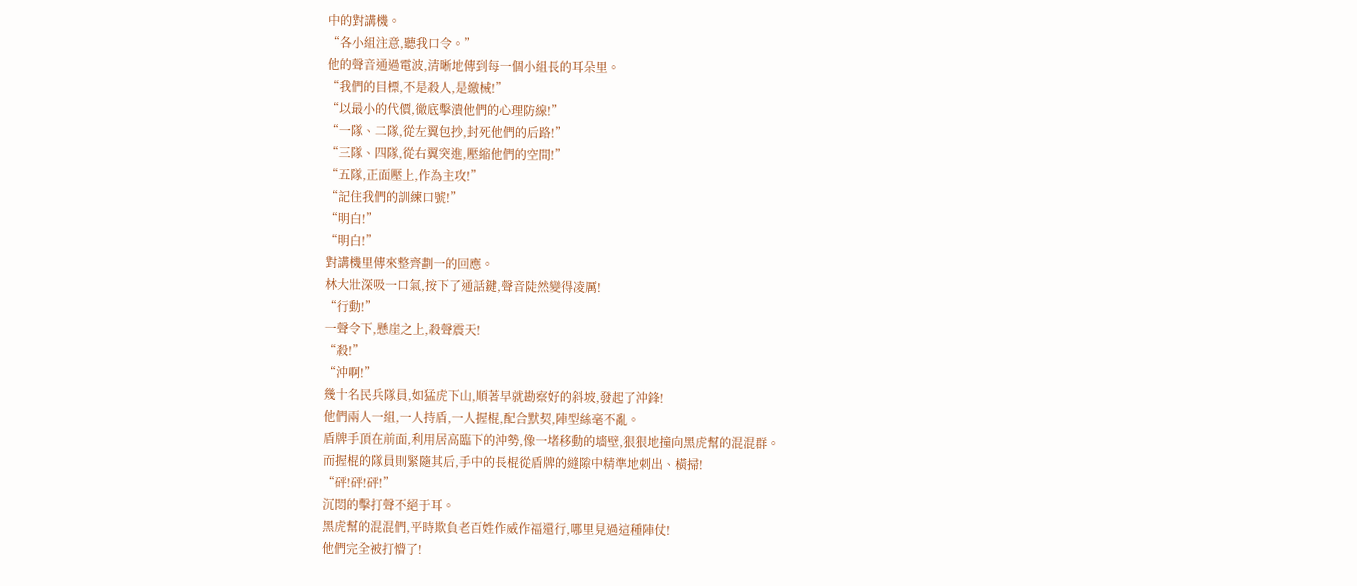中的對講機。
“各小組注意,聽我口令。”
他的聲音通過電波,清晰地傳到每一個小組長的耳朵里。
“我們的目標,不是殺人,是繳械!”
“以最小的代價,徹底擊潰他們的心理防線!”
“一隊、二隊,從左翼包抄,封死他們的后路!”
“三隊、四隊,從右翼突進,壓縮他們的空間!”
“五隊,正面壓上,作為主攻!”
“記住我們的訓練口號!”
“明白!”
“明白!”
對講機里傳來整齊劃一的回應。
林大壯深吸一口氣,按下了通話鍵,聲音陡然變得凌厲!
“行動!”
一聲令下,懸崖之上,殺聲震天!
“殺!”
“沖啊!”
幾十名民兵隊員,如猛虎下山,順著早就勘察好的斜坡,發起了沖鋒!
他們兩人一組,一人持盾,一人握棍,配合默契,陣型絲毫不亂。
盾牌手頂在前面,利用居高臨下的沖勢,像一堵移動的墻壁,狠狠地撞向黑虎幫的混混群。
而握棍的隊員則緊隨其后,手中的長棍從盾牌的縫隙中精準地刺出、橫掃!
“砰!砰!砰!”
沉悶的擊打聲不絕于耳。
黑虎幫的混混們,平時欺負老百姓作威作福還行,哪里見過這種陣仗!
他們完全被打懵了!